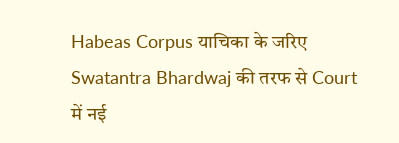Habeas Corpus याचिका के जरिए Swatantra Bhardwaj की तरफ से Court में नई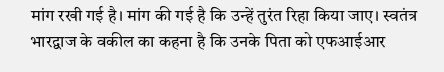मांग रखी गई है। मांग की गई है कि उन्हें तुरंत रिहा किया जाए। स्वतंत्र भारद्वाज के वकील का कहना है कि उनके पिता को एफआईआर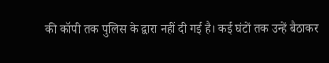की कॉपी तक पुलिस के द्वारा नहीं दी गई है। कई घंटों तक उन्हें बैठाकर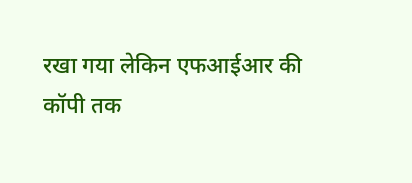रखा गया लेकिन एफआईआर की कॉपी तक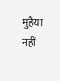मुहैया नहीं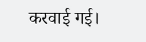करवाई गई।